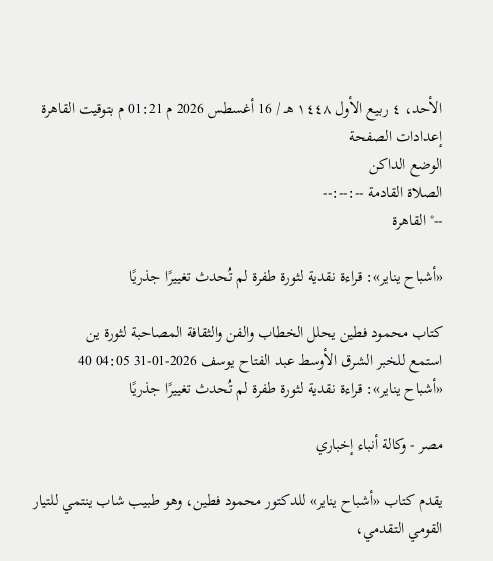الأحد، ٤ ربيع الأول ١٤٤٨ هـ / 16 أغسطس 2026 م 01:21 م بتوقيت القاهرة
إعدادات الصفحة
الوضع الداكن
الصلاة القادمة --:--:--
--° القاهرة

«أشباح يناير»: قراءة نقدية لثورة طفرة لم تُحدث تغييرًا جذريًا

كتاب محمود فطين يحلل الخطاب والفن والثقافة المصاحبة لثورة ين
استمع للخبر الشرق الأوسط عبد الفتاح يوسف 2026-01-31 04:05 40
«أشباح يناير»: قراءة نقدية لثورة طفرة لم تُحدث تغييرًا جذريًا

مصر - وكالة أنباء إخباري

يقدم كتاب «أشباح يناير» للدكتور محمود فطين، وهو طبيب شاب ينتمي للتيار القومي التقدمي،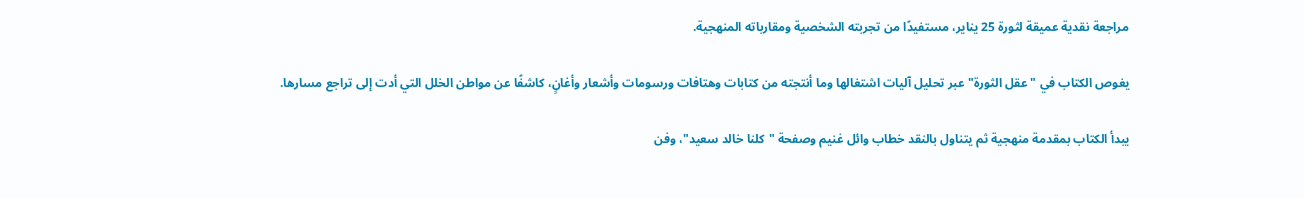مراجعة نقدية عميقة لثورة 25 يناير، مستفيدًا من تجربته الشخصية ومقارباته المنهجية.

يغوص الكتاب في "عقل الثورة" عبر تحليل آليات اشتغالها وما أنتجته من كتابات وهتافات ورسومات وأشعار وأغانٍ، كاشفًا عن مواطن الخلل التي أدت إلى تراجع مسارها.

يبدأ الكتاب بمقدمة منهجية ثم يتناول بالنقد خطاب وائل غنيم وصفحة "كلنا خالد سعيد"، وفن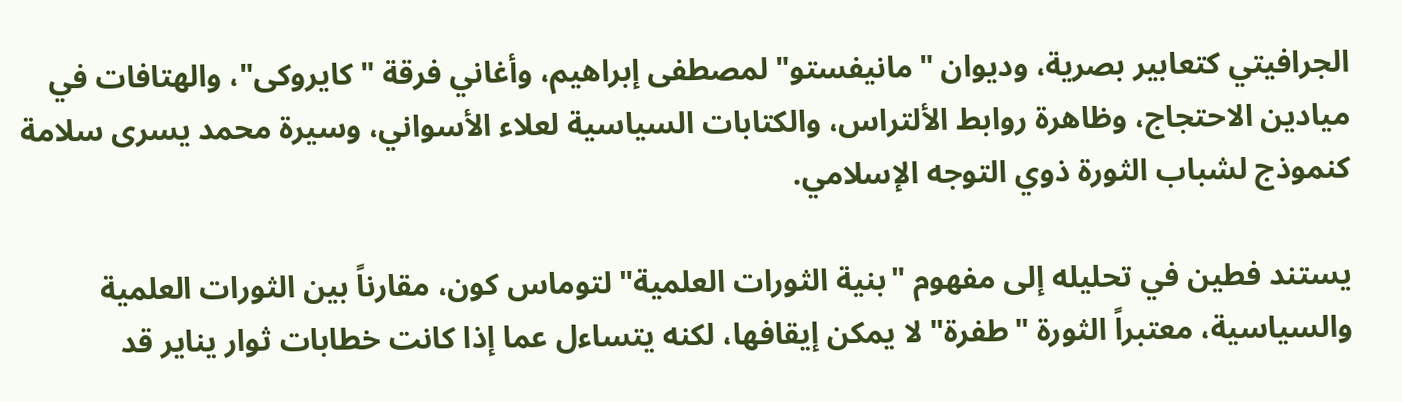الجرافيتي كتعابير بصرية، وديوان "مانيفستو" لمصطفى إبراهيم، وأغاني فرقة "كايروكى"، والهتافات في ميادين الاحتجاج، وظاهرة روابط الألتراس، والكتابات السياسية لعلاء الأسواني، وسيرة محمد يسرى سلامة كنموذج لشباب الثورة ذوي التوجه الإسلامي.

يستند فطين في تحليله إلى مفهوم "بنية الثورات العلمية" لتوماس كون، مقارناً بين الثورات العلمية والسياسية، معتبراً الثورة "طفرة" لا يمكن إيقافها، لكنه يتساءل عما إذا كانت خطابات ثوار يناير قد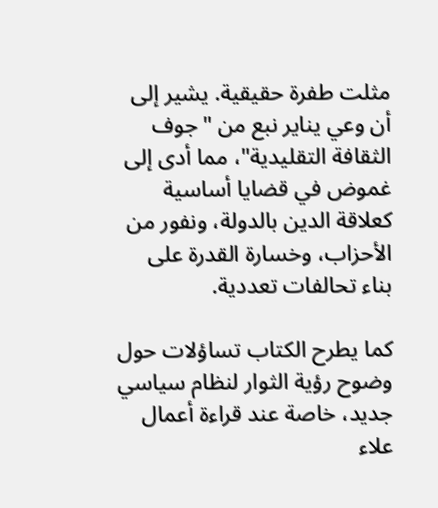مثلت طفرة حقيقية. يشير إلى أن وعي يناير نبع من "جوف الثقافة التقليدية"، مما أدى إلى غموض في قضايا أساسية كعلاقة الدين بالدولة، ونفور من الأحزاب، وخسارة القدرة على بناء تحالفات تعددية.

كما يطرح الكتاب تساؤلات حول وضوح رؤية الثوار لنظام سياسي جديد، خاصة عند قراءة أعمال علاء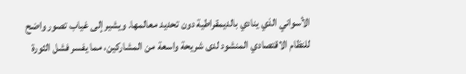الأسواني الذي ينادي بالديمقراطية دون تحديد معالمها. ويشير إلى غياب تصور واضح للنظام الاقتصادي المنشود لدى شريحة واسعة من المشاركين، مما يفسر فشل الثورة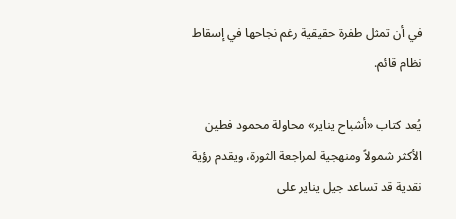في أن تمثل طفرة حقيقية رغم نجاحها في إسقاط نظام قائم.

يُعد كتاب «أشباح يناير» محاولة محمود فطين الأكثر شمولاً ومنهجية لمراجعة الثورة، ويقدم رؤية نقدية قد تساعد جيل يناير على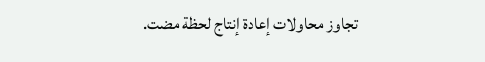تجاوز محاولات إعادة إنتاج لحظة مضت.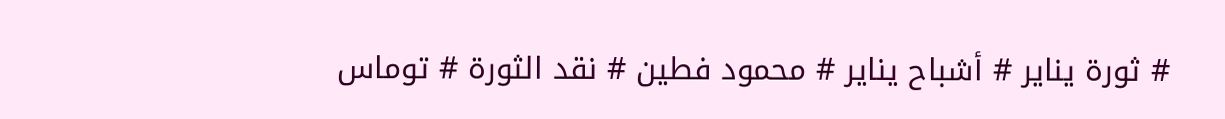# ثورة يناير # أشباح يناير # محمود فطين # نقد الثورة # توماس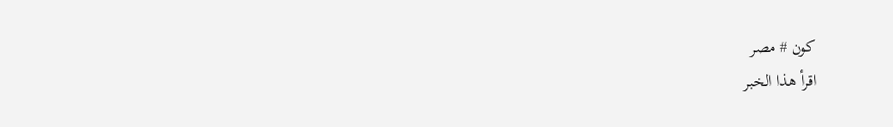كون # مصر
اقرأ هذا الخبر